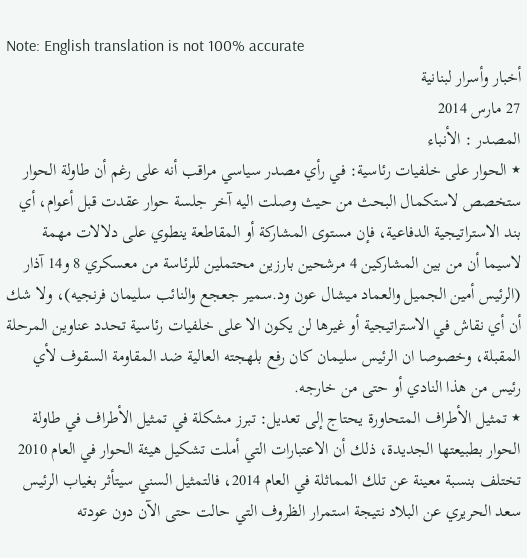Note: English translation is not 100% accurate
أخبار وأسرار لبنانية
27 مارس 2014
المصدر : الأنباء
٭ الحوار على خلفيات رئاسية: في رأي مصدر سياسي مراقب أنه على رغم أن طاولة الحوار ستخصص لاستكمال البحث من حيث وصلت اليه آخر جلسة حوار عقدت قبل أعوام، أي بند الاستراتيجية الدفاعية، فإن مستوى المشاركة أو المقاطعة ينطوي على دلالات مهمة لاسيما أن من بين المشاركين 4 مرشحين بارزين محتملين للرئاسة من معسكري 8 و14 آذار (الرئيس أمين الجميل والعماد ميشال عون ود.سمير جعجع والنائب سليمان فرنجيه)، ولا شك أن أي نقاش في الاستراتيجية أو غيرها لن يكون الا على خلفيات رئاسية تحدد عناوين المرحلة المقبلة، وخصوصا ان الرئيس سليمان كان رفع بلهجته العالية ضد المقاومة السقوف لأي رئيس من هذا النادي أو حتى من خارجه.
٭ تمثيل الأطراف المتحاورة يحتاج إلى تعديل: تبرز مشكلة في تمثيل الأطراف في طاولة الحوار بطبيعتها الجديدة، ذلك أن الاعتبارات التي أملت تشكيل هيئة الحوار في العام 2010 تختلف بنسبة معينة عن تلك المماثلة في العام 2014، فالتمثيل السني سيتأثر بغياب الرئيس سعد الحريري عن البلاد نتيجة استمرار الظروف التي حالت حتى الآن دون عودته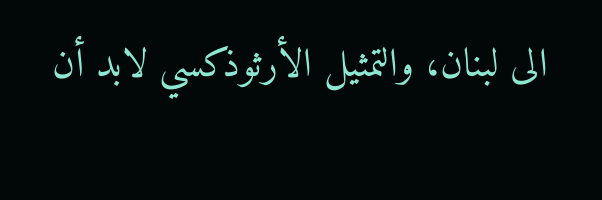الى لبنان، والتمثيل الأرثوذكسي لابد أن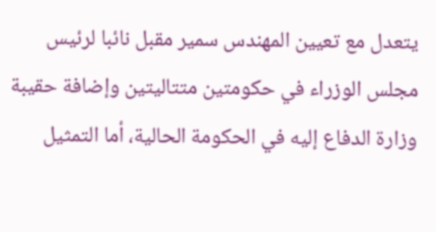يتعدل مع تعيين المهندس سمير مقبل نائبا لرئيس مجلس الوزراء في حكومتين متتاليتين وإضافة حقيبة وزارة الدفاع إليه في الحكومة الحالية، أما التمثيل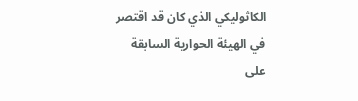الكاثوليكي الذي كان قد اقتصر في الهيئة الحوارية السابقة على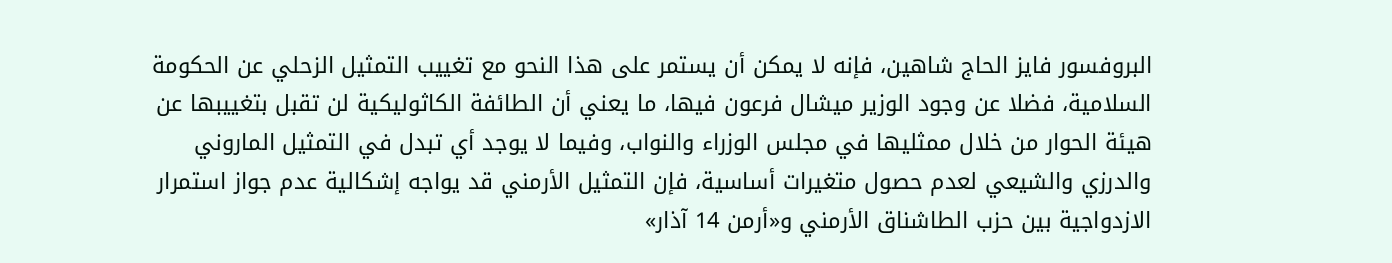البروفسور فايز الحاج شاهين، فإنه لا يمكن أن يستمر على هذا النحو مع تغييب التمثيل الزحلي عن الحكومة السلامية، فضلا عن وجود الوزير ميشال فرعون فيها، ما يعني أن الطائفة الكاثوليكية لن تقبل بتغييبها عن هيئة الحوار من خلال ممثليها في مجلس الوزراء والنواب، وفيما لا يوجد أي تبدل في التمثيل الماروني والدرزي والشيعي لعدم حصول متغيرات أساسية، فإن التمثيل الأرمني قد يواجه إشكالية عدم جواز استمرار الازدواجية بين حزب الطاشناق الأرمني و«أرمن 14 آذار»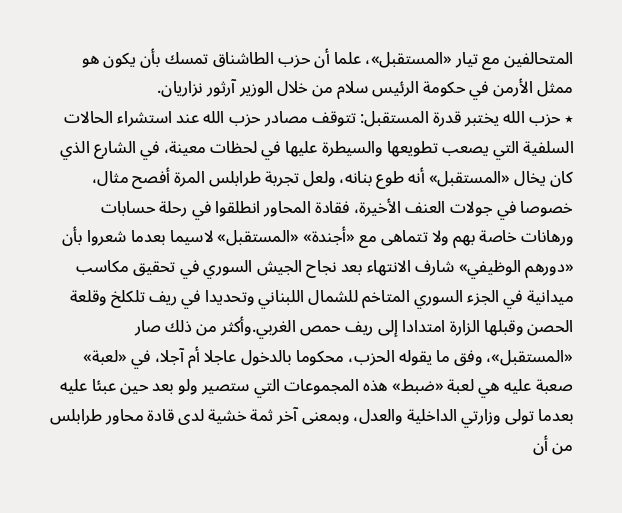المتحالفين مع تيار «المستقبل»، علما أن حزب الطاشناق تمسك بأن يكون هو ممثل الأرمن في حكومة الرئيس سلام من خلال الوزير آرثور نزاريان.
٭ حزب الله يختبر قدرة المستقبل: تتوقف مصادر حزب الله عند استشراء الحالات السلفية التي يصعب تطويعها والسيطرة عليها في لحظات معينة، في الشارع الذي كان يخال «المستقبل» أنه طوع بنانه، ولعل تجربة طرابلس المرة أفصح مثال، خصوصا في جولات العنف الأخيرة، فقادة المحاور انطلقوا في رحلة حسابات ورهانات خاصة بهم ولا تتماهى مع «أجندة» «المستقبل» لاسيما بعدما شعروا بأن «دورهم الوظيفي» شارف الانتهاء بعد نجاح الجيش السوري في تحقيق مكاسب ميدانية في الجزء السوري المتاخم للشمال اللبناني وتحديدا في ريف تلكلخ وقلعة الحصن وقبلها الزارة امتدادا إلى ريف حمص الغربي.وأكثر من ذلك صار «المستقبل»، وفق ما يقوله الحزب، محكوما بالدخول عاجلا أم آجلا، في «لعبة» صعبة عليه هي لعبة «ضبط» هذه المجموعات التي ستصير ولو بعد حين عبئا عليه بعدما تولى وزارتي الداخلية والعدل، وبمعنى آخر ثمة خشية لدى قادة محاور طرابلس من أن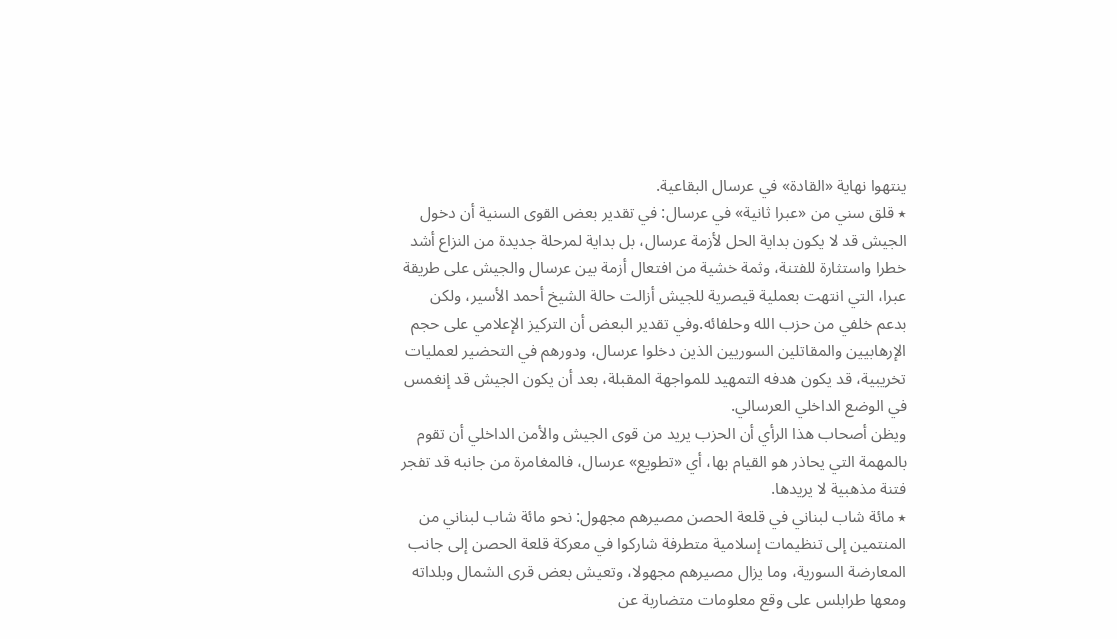ينتهوا نهاية «القادة» في عرسال البقاعية.
٭ قلق سني من «عبرا ثانية» في عرسال: في تقدير بعض القوى السنية أن دخول الجيش قد لا يكون بداية الحل لأزمة عرسال، بل بداية لمرحلة جديدة من النزاع أشد خطرا واستثارة للفتنة، وثمة خشية من افتعال أزمة بين عرسال والجيش على طريقة عبرا، التي انتهت بعملية قيصرية للجيش أزالت حالة الشيخ أحمد الأسير، ولكن بدعم خلفي من حزب الله وحلفائه.وفي تقدير البعض أن التركيز الإعلامي على حجم الإرهابيين والمقاتلين السوريين الذين دخلوا عرسال، ودورهم في التحضير لعمليات تخريبية، قد يكون هدفه التمهيد للمواجهة المقبلة، بعد أن يكون الجيش قد إنغمس في الوضع الداخلي العرسالي.
ويظن أصحاب هذا الرأي أن الحزب يريد من قوى الجيش والأمن الداخلي أن تقوم بالمهمة التي يحاذر هو القيام بها، أي «تطويع» عرسال، فالمغامرة من جانبه قد تفجر فتنة مذهبية لا يريدها.
٭ مائة شاب لبناني في قلعة الحصن مصيرهم مجهول: نحو مائة شاب لبناني من المنتمين إلى تنظيمات إسلامية متطرفة شاركوا في معركة قلعة الحصن إلى جانب المعارضة السورية، وما يزال مصيرهم مجهولا، وتعيش بعض قرى الشمال وبلداته ومعها طرابلس على وقع معلومات متضاربة عن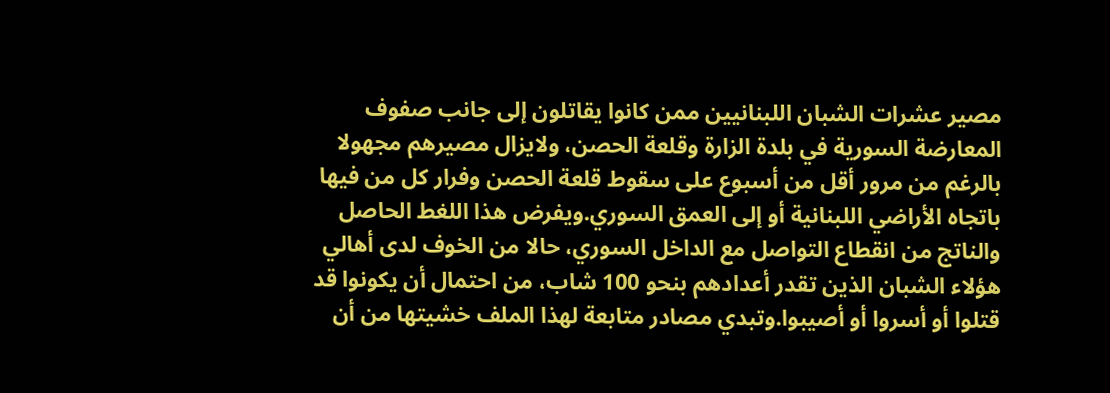مصير عشرات الشبان اللبنانيين ممن كانوا يقاتلون إلى جانب صفوف المعارضة السورية في بلدة الزارة وقلعة الحصن، ولايزال مصيرهم مجهولا بالرغم من مرور أقل من أسبوع على سقوط قلعة الحصن وفرار كل من فيها باتجاه الأراضي اللبنانية أو إلى العمق السوري.ويفرض هذا اللغط الحاصل والناتج من انقطاع التواصل مع الداخل السوري، حالا من الخوف لدى أهالي هؤلاء الشبان الذين تقدر أعدادهم بنحو 100 شاب، من احتمال أن يكونوا قد قتلوا أو أسروا أو أصيبوا.وتبدي مصادر متابعة لهذا الملف خشيتها من أن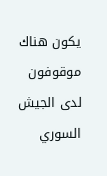يكون هناك موقوفون لدى الجيش السوري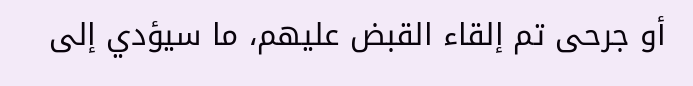أو جرحى تم إلقاء القبض عليهم، ما سيؤدي إلى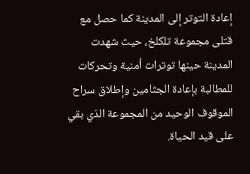إعادة التوتر إلى المدينة كما حصل مع قتلى مجموعة تلكلخ، حيث شهدت المدينة حينها توترات أمنية وتحركات للمطالبة بإعادة الجثامين وإطلاق سراح الموقوف الوحيد من المجموعة الذي بقي على قيد الحياة.